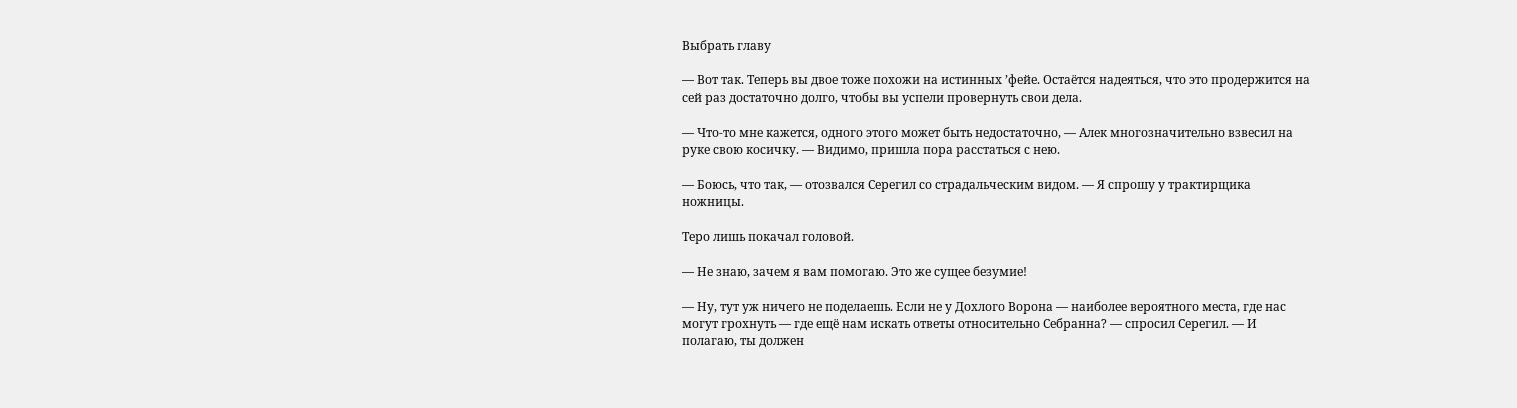Выбрать главу

— Вот так. Теперь вы двое тоже похожи на истинных ’фейе. Остаётся надеяться, что это продержится на сей раз достаточно долго, чтобы вы успели провернуть свои дела.

— Что-то мне кажется, одного этого может быть недостаточно, — Алек многозначительно взвесил на руке свою косичку. — Видимо, пришла пора расстаться с нею.

— Боюсь, что так, — отозвался Серегил со страдальческим видом. — Я спрошу у трактирщика ножницы.

Теро лишь покачал головой.

— Не знаю, зачем я вам помогаю. Это же сущее безумие!

— Ну, тут уж ничего не поделаешь. Если не у Дохлого Ворона — наиболее вероятного места, где нас могут грохнуть — где ещё нам искать ответы относительно Себранна? — спросил Серегил. — И полагаю, ты должен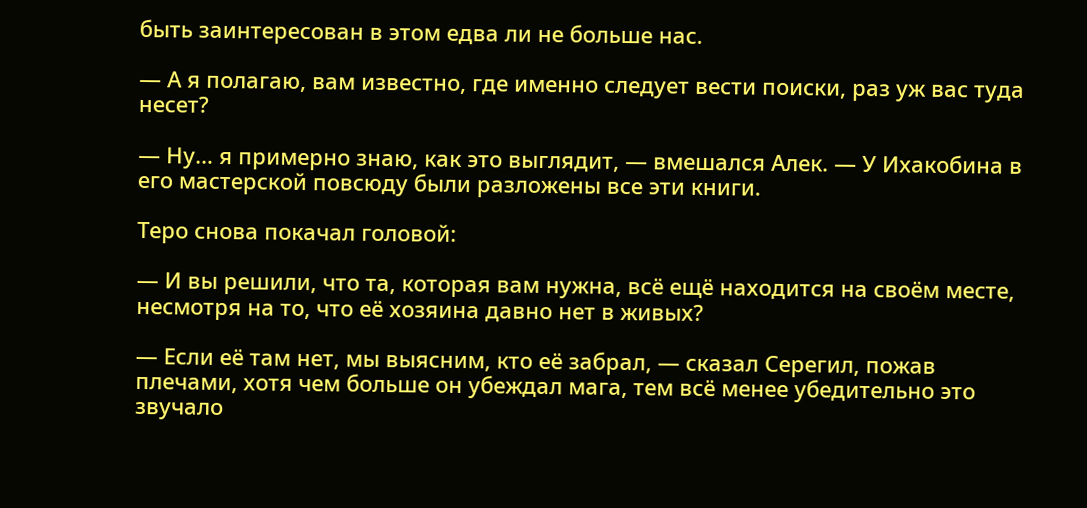быть заинтересован в этом едва ли не больше нас.

— А я полагаю, вам известно, где именно следует вести поиски, раз уж вас туда несет?

— Ну… я примерно знаю, как это выглядит, — вмешался Алек. — У Ихакобина в его мастерской повсюду были разложены все эти книги.

Теро снова покачал головой:

— И вы решили, что та, которая вам нужна, всё ещё находится на своём месте, несмотря на то, что её хозяина давно нет в живых?

— Если её там нет, мы выясним, кто её забрал, — сказал Серегил, пожав плечами, хотя чем больше он убеждал мага, тем всё менее убедительно это звучало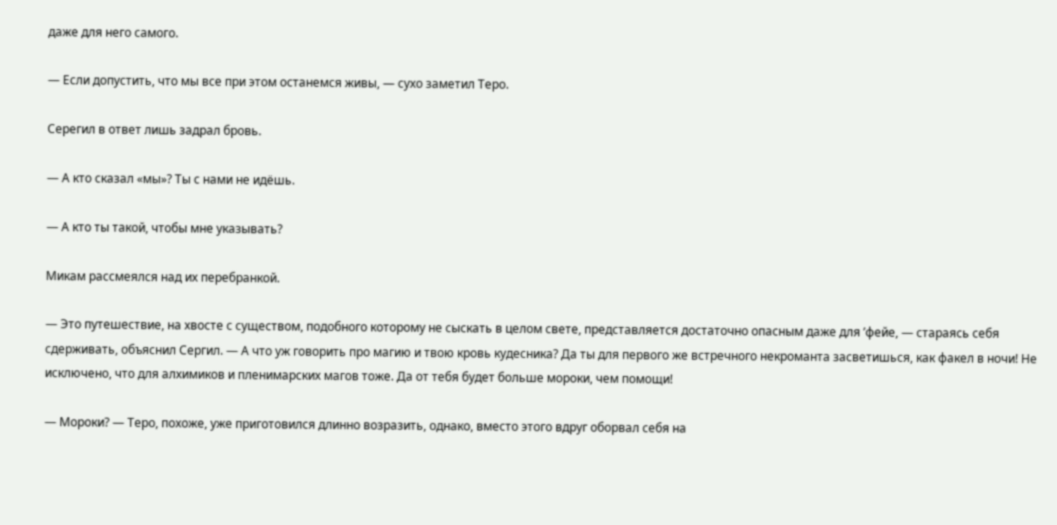даже для него самого.

— Если допустить, что мы все при этом останемся живы, — сухо заметил Теро.

Серегил в ответ лишь задрал бровь.

— А кто сказал «мы»? Ты с нами не идёшь.

— А кто ты такой, чтобы мне указывать?

Микам рассмеялся над их перебранкой.

— Это путешествие, на хвосте с существом, подобного которому не сыскать в целом свете, представляется достаточно опасным даже для ’фейе, — стараясь себя сдерживать, объяснил Сергил. — А что уж говорить про магию и твою кровь кудесника? Да ты для первого же встречного некроманта засветишься, как факел в ночи! Не исключено, что для алхимиков и пленимарских магов тоже. Да от тебя будет больше мороки, чем помощи!

— Мороки? — Теро, похоже, уже приготовился длинно возразить, однако, вместо этого вдруг оборвал себя на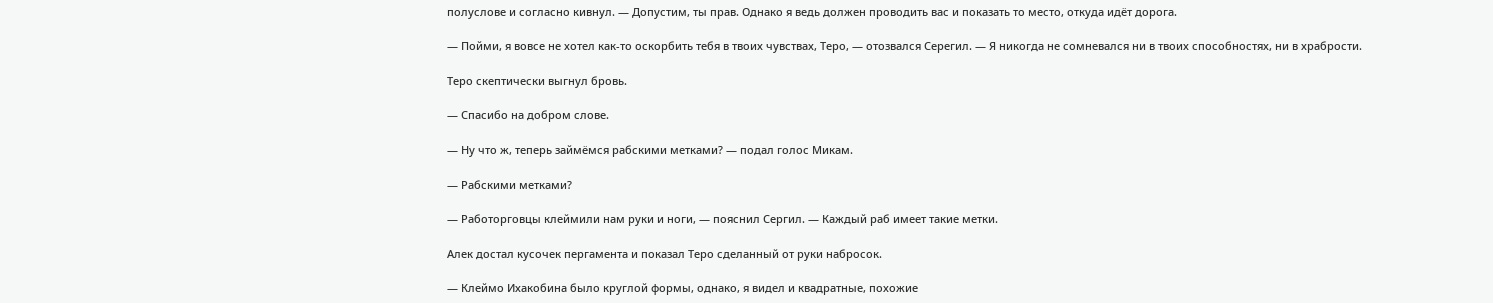полуслове и согласно кивнул. — Допустим, ты прав. Однако я ведь должен проводить вас и показать то место, откуда идёт дорога.

— Пойми, я вовсе не хотел как-то оскорбить тебя в твоих чувствах, Теро, — отозвался Серегил. — Я никогда не сомневался ни в твоих способностях, ни в храбрости.

Теро скептически выгнул бровь.

— Спасибо на добром слове.

— Ну что ж, теперь займёмся рабскими метками? — подал голос Микам.

— Рабскими метками?

— Работорговцы клеймили нам руки и ноги, — пояснил Сергил. — Каждый раб имеет такие метки.

Алек достал кусочек пергамента и показал Теро сделанный от руки набросок.

— Клеймо Ихакобина было круглой формы, однако, я видел и квадратные, похожие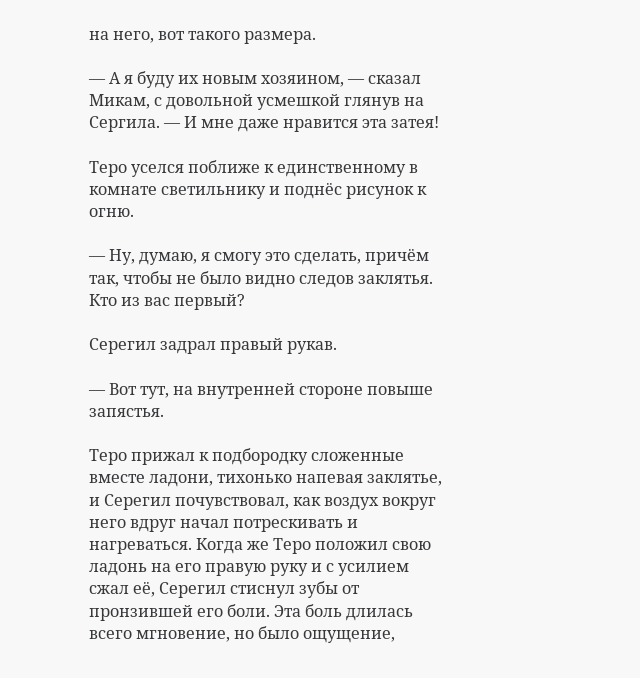на него, вот такого размера.

— А я буду их новым хозяином, — сказал Микам, с довольной усмешкой глянув на Сергила. — И мне даже нравится эта затея!

Теро уселся поближе к единственному в комнате светильнику и поднёс рисунок к огню.

— Ну, думаю, я смогу это сделать, причём так, чтобы не было видно следов заклятья. Кто из вас первый?

Серегил задрал правый рукав.

— Вот тут, на внутренней стороне повыше запястья.

Теро прижал к подбородку сложенные вместе ладони, тихонько напевая заклятье, и Серегил почувствовал, как воздух вокруг него вдруг начал потрескивать и нагреваться. Когда же Теро положил свою ладонь на его правую руку и с усилием сжал её, Серегил стиснул зубы от пронзившей его боли. Эта боль длилась всего мгновение, но было ощущение,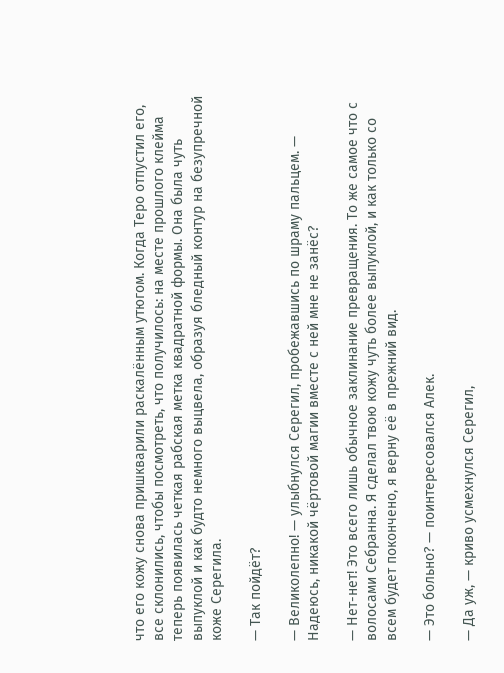что его кожу снова пришкварили раскалённым утюгом. Когда Теро отпустил его, все склонились, чтобы посмотреть, что получилось: на месте прошлого клейма теперь появилась четкая рабская метка квадратной формы. Она была чуть выпуклой и как будто немного выцвела, образуя бледный контур на безупречной коже Серегила.

— Так пойдёт?

— Великолепно! — улыбнулся Серегил, пробежавшись по шраму пальцем. — Надеюсь, никакой чёртовой магии вместе с ней мне не занёс?

— Нет-нет! Это всего лишь обычное заклинание превращения. То же самое что с волосами Себранна. Я сделал твою кожу чуть более выпуклой, и как только со всем будет покончено, я верну её в прежний вид.

— Это больно? — поинтересовался Алек.

— Да уж, — криво усмехнулся Серегил,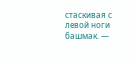стаскивая с левой ноги башмак. —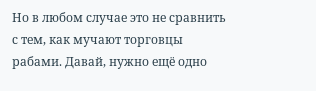Но в любом случае это не сравнить с тем, как мучают торговцы рабами. Давай, нужно ещё одно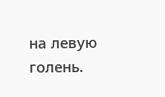на левую голень.